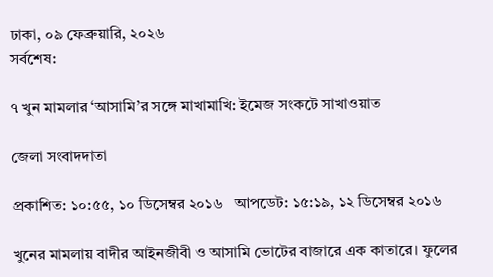ঢাকা, ০৯ ফেব্রুয়ারি, ২০২৬
সর্বশেষ:

৭ খুন মামলার ‘আসামি’র সঙ্গে মাখামাখি: ইমেজ সংকটে সাখাওয়াত

জেলা সংবাদদাতা

প্রকাশিত: ১০:৫৫, ১০ ডিসেম্বর ২০১৬   আপডেট: ১৫:১৯, ১২ ডিসেম্বর ২০১৬

খুনের মামলায় বাদীর আইনজীবী ও আসামি ভোটের বাজারে এক কাতারে। ফুলের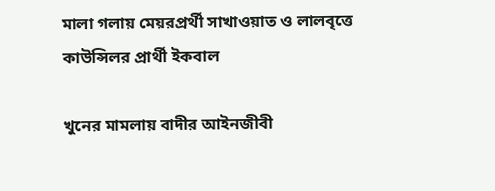মালা গলায় মেয়রপ্রর্থী সাখাওয়াত ও লালবৃত্তে কাউন্সিলর প্রার্থী ইকবাল

খুনের মামলায় বাদীর আইনজীবী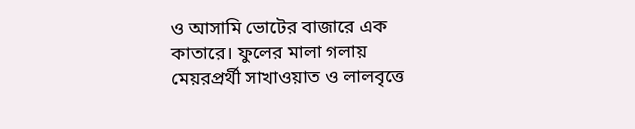ও আসামি ভোটের বাজারে এক কাতারে। ফুলের মালা গলায় মেয়রপ্রর্থী সাখাওয়াত ও লালবৃত্তে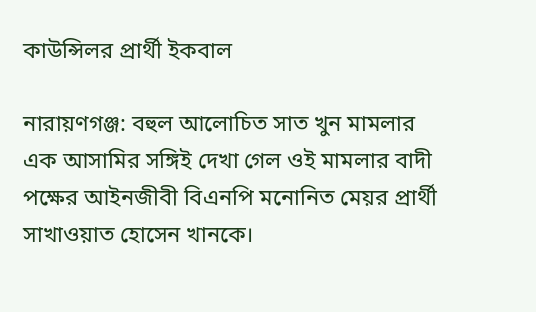কাউন্সিলর প্রার্থী ইকবাল

নারায়ণগঞ্জ: বহুল আলোচিত সাত খুন মামলার এক আসামির সঙ্গিই দেখা গেল ওই মামলার বাদী পক্ষের আইনজীবী বিএনপি মনোনিত মেয়র প্রার্থী সাখাওয়াত হোসেন খানকে।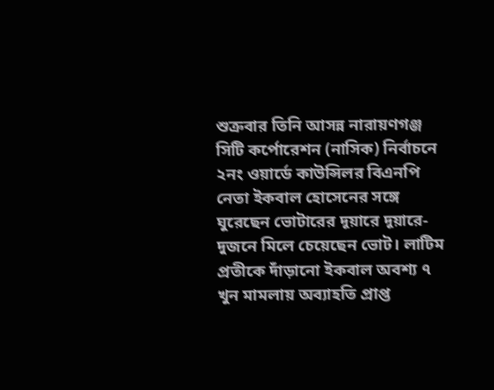শুক্রবার তিনি আসন্ন নারায়ণগঞ্জ সিটি কর্পোরেশন (নাসিক) নির্বাচনে ২নং ওয়ার্ডে কাউন্সিলর বিএনপি নেতা ইকবাল হোসেনের সঙ্গে ঘুরেছেন ভোটারের দূয়ারে দূয়ারে- দুজনে মিলে চেয়েছেন ভোট। লাটিম প্রতীকে দাঁড়ানো ইকবাল অবশ্য ৭ খুন মামলায় অব্যাহতি প্রাপ্ত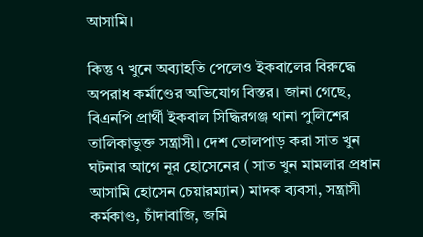আসামি।

কিন্তু ৭ খুনে অব্যাহতি পেলেও ইকবালের বিরুদ্ধে অপরাধ কর্মাণ্ডের অভিযোগ বিস্তর। জানা গেছে, বিএনপি প্রার্থী ইকবাল সিদ্ধিরগঞ্জ থানা পুলিশের তালিকাভুক্ত সন্ত্রাসী। দেশ তোলপাড় করা সাত খুন ঘটনার আগে নূর হোসেনের ( সাত খুন মামলার প্রধান আসামি হোসেন চেয়ারম্যান) মাদক ব্যবসা, সন্ত্রাসী কর্মকাণ্ড, চাঁদাবাজি, জমি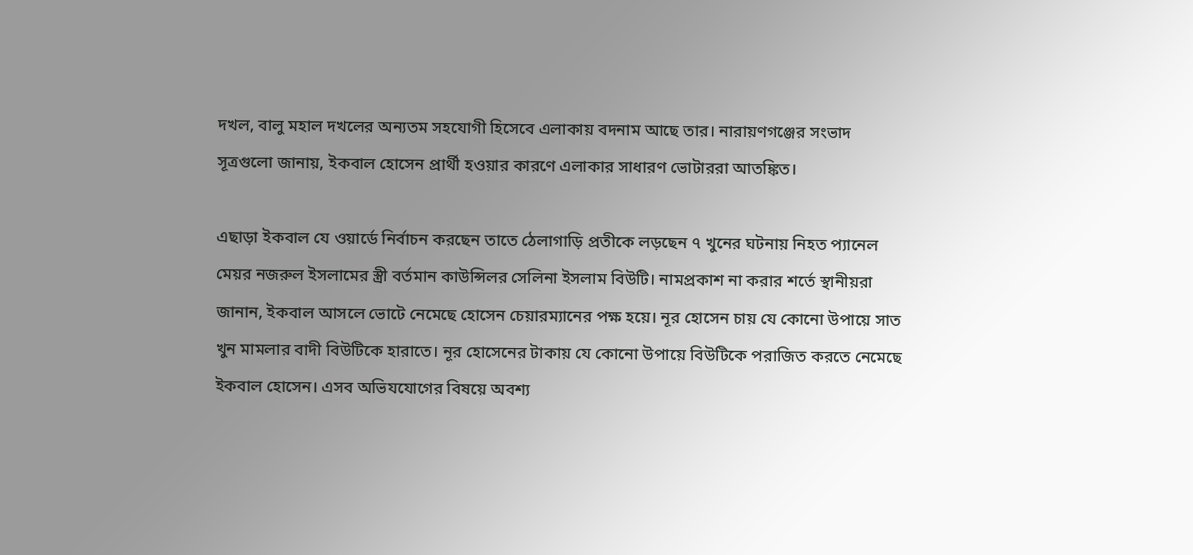দখল, বালু মহাল দখলের অন্যতম সহযোগী হিসেবে এলাকায় বদনাম আছে তার। নারায়ণগঞ্জের সংভাদ সূত্রগুলো জানায়, ইকবাল হোসেন প্রার্থী হওয়ার কারণে এলাকার সাধারণ ভোটাররা আতঙ্কিত।

এছাড়া ইকবাল যে ওয়ার্ডে নির্বাচন করছেন তাতে ঠেলাগাড়ি প্রতীকে লড়ছেন ৭ খুনের ঘটনায় নিহত প্যানেল মেয়র নজরুল ইসলামের স্ত্রী বর্তমান কাউন্সিলর সেলিনা ইসলাম বিউটি। নামপ্রকাশ না করার শর্তে স্থানীয়রা জানান, ইকবাল আসলে ভোটে নেমেছে হোসেন চেয়ারম্যানের পক্ষ হয়ে। নূর হোসেন চায় যে কোনো উপায়ে সাত খুন মামলার বাদী বিউটিকে হারাতে। নূর হোসেনের টাকায় যে কোনো উপায়ে বিউটিকে পরাজিত করতে নেমেছে ইকবাল হোসেন। এসব অভিযযোগের বিষয়ে অবশ্য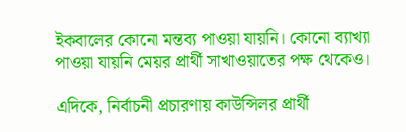ইকবালের কোনো মন্তব্য পাওয়া যায়নি। কোনো ব্যাখ্যা পাওয়া যায়নি মেয়র প্রার্থী সাখাওয়াতের পক্ষ থেকেও।

এদিকে, নির্বাচনী প্রচারণায় কাউন্সিলর প্রার্থী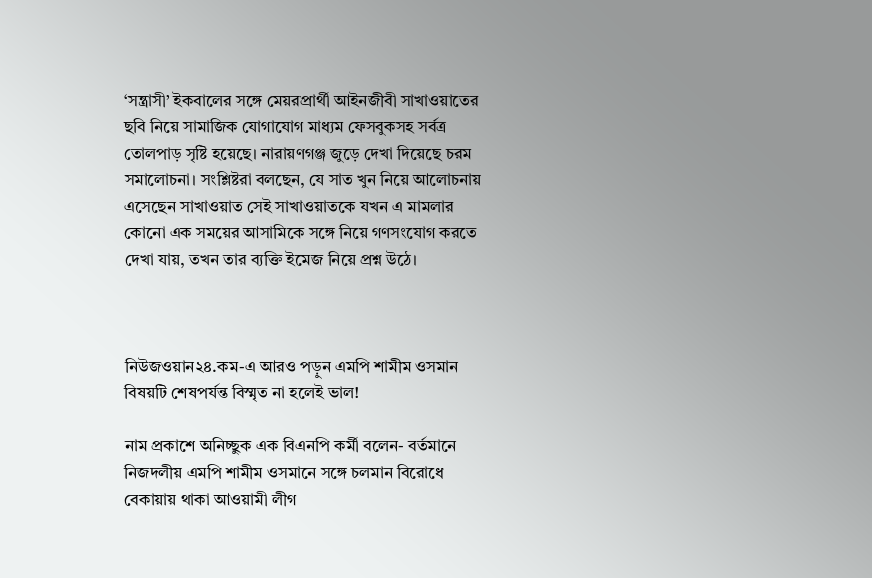‘সন্ত্রাসী’ ইকবালের সঙ্গে মেয়রপ্রার্থী আইনজীবী সাখাওয়াতের ছবি নিয়ে সামাজিক যোগাযোগ মাধ্যম ফেসবুকসহ সর্বত্র তোলপাড় সৃষ্টি হয়েছে। নারায়ণগঞ্জ জুড়ে দেখা দিয়েছে চরম সমালোচনা। সংশ্লিষ্টরা বলছেন, যে সাত খুন নিয়ে আলোচনায় এসেছেন সাখাওয়াত সেই সাখাওয়াতকে যখন এ মামলার কোনো এক সময়ের আসামিকে সঙ্গে নিয়ে গণসংযোগ করতে দেখা যায়, তখন তার ব্যক্তি ইমেজ নিয়ে প্রশ্ন উঠে।



নিউজওয়ান২৪.কম-এ আরও পড়ুন এমপি শামীম ওসমান বিষয়টি শেষপর্যন্ত বিস্মৃত না হলেই ভাল!

নাম প্রকাশে অনিচ্ছুক এক বিএনপি কর্মী বলেন- বর্তমানে নিজদলীয় এমপি শামীম ওসমানে সঙ্গে চলমান বিরোধে বেকায়ায় থাকা আওয়ামী লীগ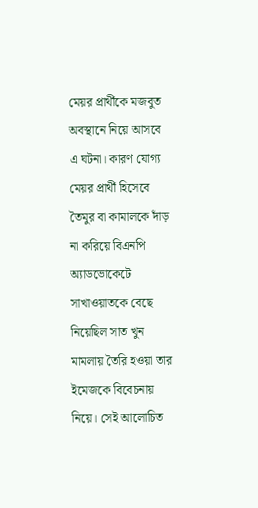মেয়র প্রার্থীকে মজবুত অবস্থানে নিয়ে আসবে এ ঘটনা। কারণ যোগ্য মেয়র প্রার্থী হিসেবে তৈমুর বা কামালকে দাঁড় না করিয়ে বিএনপি অ্যাডভোকেটে সাখাওয়াতকে বেছে নিয়েছিল সাত খুন মামলায় তৈরি হওয়া তার ইমেজকে বিবেচনায় নিয়ে। সেই আলোচিত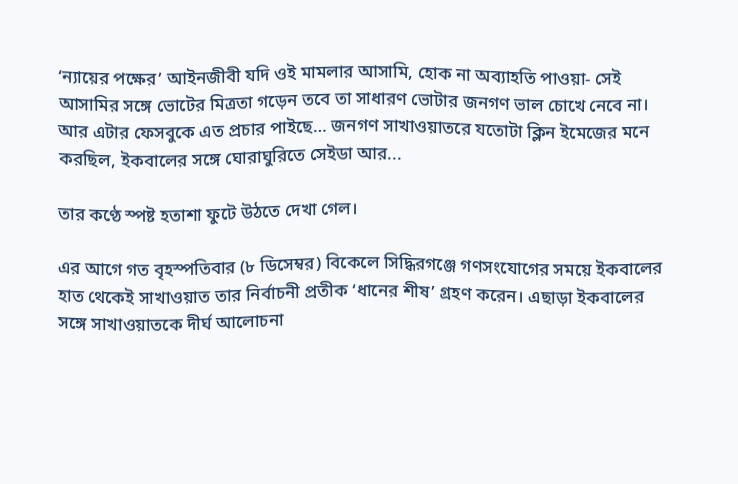‘ন্যায়ের পক্ষের’ আইনজীবী যদি ওই মামলার আসামি, হোক না অব্যাহতি পাওয়া- সেই আসামির সঙ্গে ভোটের মিত্রতা গড়েন তবে তা সাধারণ ভোটার জনগণ ভাল চোখে নেবে না। আর এটার ফেসবুকে এত প্রচার পাইছে… জনগণ সাখাওয়াতরে যতোটা ক্লিন ইমেজের মনে করছিল, ইকবালের সঙ্গে ঘোরাঘুরিতে সেইডা আর...

তার কণ্ঠে স্পষ্ট হতাশা ফুটে উঠতে দেখা গেল।

এর আগে গত বৃহস্পতিবার (৮ ডিসেম্বর) বিকেলে সিদ্ধিরগঞ্জে গণসংযোগের সময়ে ইকবালের হাত থেকেই সাখাওয়াত তার নির্বাচনী প্রতীক ‘ধানের শীষ’ গ্রহণ করেন। এছাড়া ইকবালের সঙ্গে সাখাওয়াতকে দীর্ঘ আলোচনা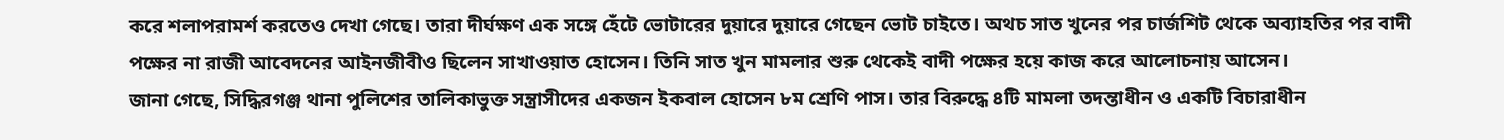করে শলাপরামর্শ করতেও দেখা গেছে। তারা দীর্ঘক্ষণ এক সঙ্গে হেঁটে ভোটারের দুয়ারে দুয়ারে গেছেন ভোট চাইতে। অথচ সাত খুনের পর চার্জশিট থেকে অব্যাহতির পর বাদী পক্ষের না রাজী আবেদনের আইনজীবীও ছিলেন সাখাওয়াত হোসেন। তিনি সাত খুন মামলার শুরু থেকেই বাদী পক্ষের হয়ে কাজ করে আলোচনায় আসেন।
জানা গেছে, সিদ্ধিরগঞ্জ থানা পুলিশের তালিকাভুক্ত সন্ত্রাসীদের একজন ইকবাল হোসেন ৮ম শ্রেণি পাস। তার বিরুদ্ধে ৪টি মামলা তদন্তাধীন ও একটি বিচারাধীন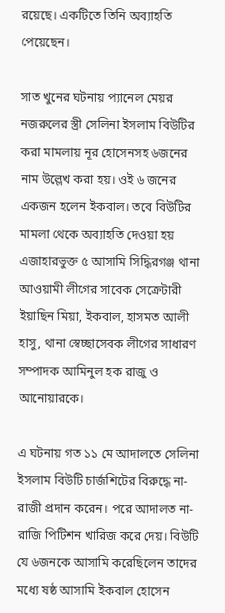রয়েছে। একটিতে তিনি অব্যাহতি পেয়েছেন।

সাত খুনের ঘটনায় প্যানেল মেয়র নজরুলের স্ত্রী সেলিনা ইসলাম বিউটির করা মামলায় নূর হোসেনসহ ৬জনের নাম উল্লেখ করা হয়। ওই ৬ জনের একজন হলেন ইকবাল। তবে বিউটির মামলা থেকে অব্যাহতি দেওয়া হয় এজাহারভুক্ত ৫ আসামি সিদ্ধিরগঞ্জ থানা আওয়ামী লীগের সাবেক সেক্রেটারী ইয়াছিন মিয়া, ইকবাল, হাসমত আলী হাসু, থানা স্বেচ্ছাসেবক লীগের সাধারণ সম্পাদক আমিনুল হক রাজু ও আনোয়ারকে।

এ ঘটনায় গত ১১ মে আদালতে সেলিনা ইসলাম বিউটি চার্জশিটের বিরুদ্ধে না-রাজী প্রদান করেন। পরে আদালত না-রাজি পিটিশন খারিজ করে দেয়। বিউটি যে ৬জনকে আসামি করেছিলেন তাদের মধ্যে ষষ্ঠ আসামি ইকবাল হোসেন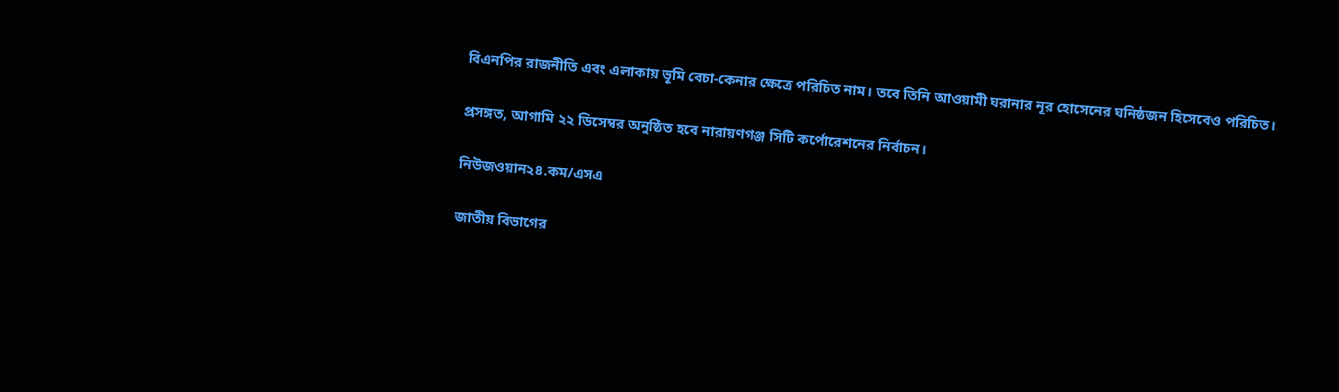বিএনপির রাজনীতি এবং এলাকায় ভূমি বেচা-কেনার ক্ষেত্রে পরিচিত নাম। তবে তিনি আওয়ামী ঘরানার নূর হোসেনের ঘনিষ্ঠজন হিসেবেও পরিচিত।

প্রসঙ্গত, আগামি ২২ ডিসেম্বর অনুষ্ঠিত হবে নারায়ণগঞ্জ সিটি কর্পোরেশনের নির্বাচন।

নিউজওয়ান২৪.কম/এসএ

জাতীয় বিভাগের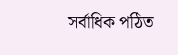সর্বাধিক পঠিত